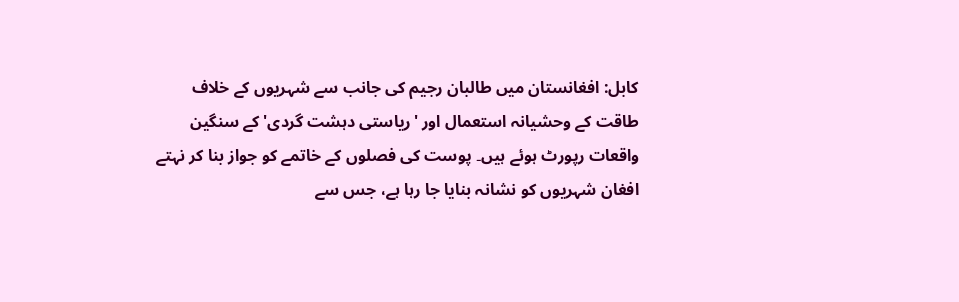کابل: افغانستان میں طالبان رجیم کی جانب سے شہریوں کے خلاف طاقت کے وحشیانہ استعمال اور 'ریاستی دہشت گردی' کے سنگین واقعات رپورٹ ہوئے ہیں۔ پوست کی فصلوں کے خاتمے کو جواز بنا کر نہتے افغان شہریوں کو نشانہ بنایا جا رہا ہے، جس سے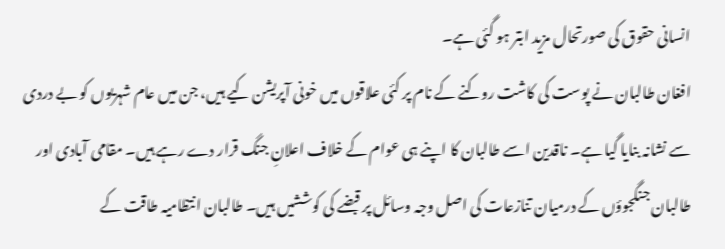انسانی حقوق کی صورتحال مزید ابتر ہو گئی ہے۔
افغان طالبان نے پوست کی کاشت روکنے کے نام پر کئی علاقوں میں خونی آپریشن کیے ہیں، جن میں عام شہریوں کو بے دردی سے نشانہ بنایا گیا ہے۔ ناقدین اسے طالبان کا اپنے ہی عوام کے خلاف اعلانِ جنگ قرار دے رہے ہیں۔ مقامی آبادی اور طالبان جنگجوؤں کے درمیان تنازعات کی اصل وجہ وسائل پر قبضے کی کوششیں ہیں۔ طالبان انتظامیہ طاقت کے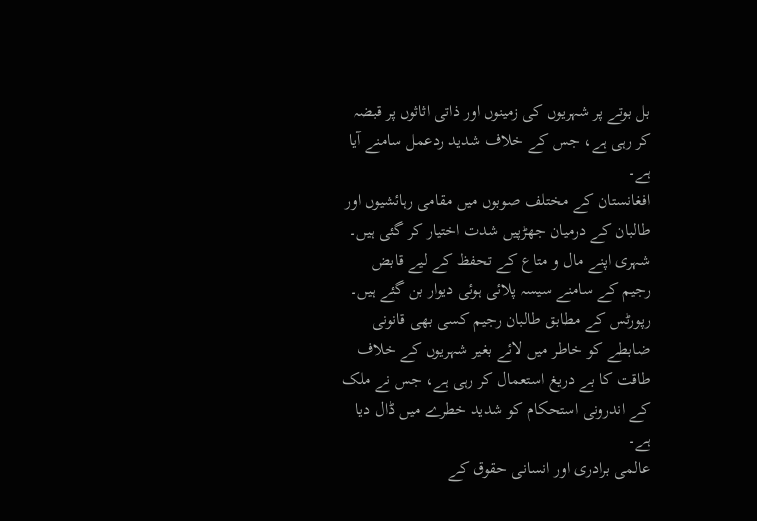بل بوتے پر شہریوں کی زمینوں اور ذاتی اثاثوں پر قبضہ کر رہی ہے، جس کے خلاف شدید ردعمل سامنے آیا ہے۔
افغانستان کے مختلف صوبوں میں مقامی رہائشیوں اور طالبان کے درمیان جھڑپیں شدت اختیار کر گئی ہیں۔ شہری اپنے مال و متاع کے تحفظ کے لیے قابض رجیم کے سامنے سیسہ پلائی ہوئی دیوار بن گئے ہیں۔
رپورٹس کے مطابق طالبان رجیم کسی بھی قانونی ضابطے کو خاطر میں لائے بغیر شہریوں کے خلاف طاقت کا بے دریغ استعمال کر رہی ہے، جس نے ملک کے اندرونی استحکام کو شدید خطرے میں ڈال دیا ہے۔
عالمی برادری اور انسانی حقوق کے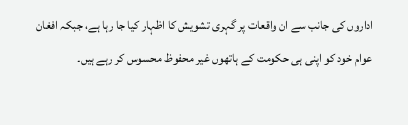اداروں کی جانب سے ان واقعات پر گہری تشویش کا اظہار کیا جا رہا ہے، جبکہ افغان عوام خود کو اپنی ہی حکومت کے ہاتھوں غیر محفوظ محسوس کر رہے ہیں۔